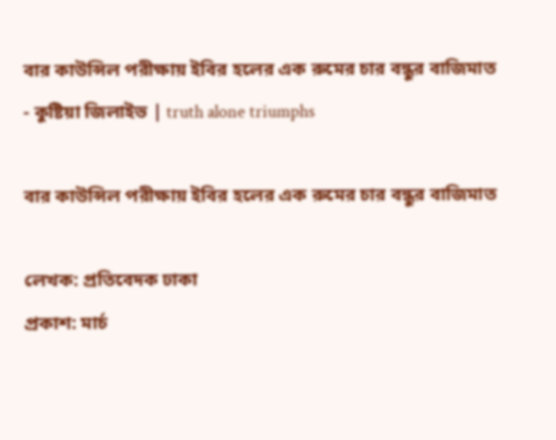বার কাউন্সিল পরীক্ষায় ইবির হলের এক রুমের চার বন্ধুর বাজিমাত - কুষ্টিয়া জিলাইভ | truth alone triumphs

বার কাউন্সিল পরীক্ষায় ইবির হলের এক রুমের চার বন্ধুর বাজিমাত

লেখক: প্রতিবেদক ঢাকা
প্রকাশ: মার্চ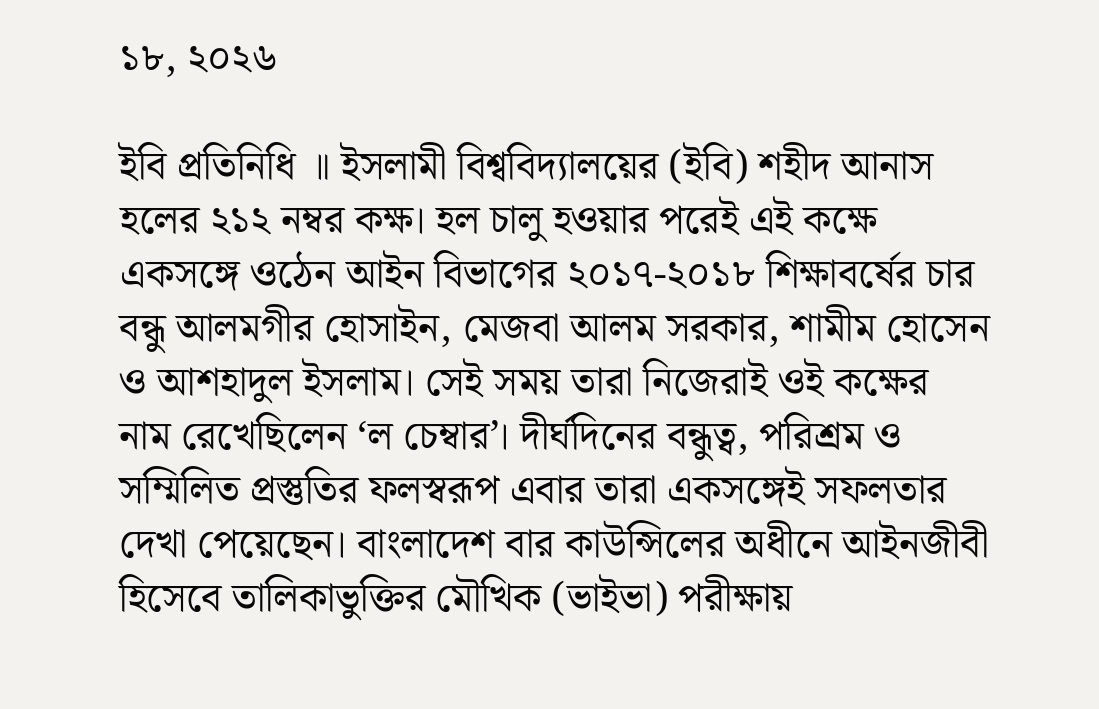১৮, ২০২৬

ইবি প্রতিনিধি ॥ ইসলামী বিশ্ববিদ্যালয়ের (ইবি) শহীদ আনাস হলের ২১২ নম্বর কক্ষ। হল চালু হওয়ার পরেই এই কক্ষে একসঙ্গে ওঠেন আইন বিভাগের ২০১৭-২০১৮ শিক্ষাবর্ষের চার বন্ধু আলমগীর হোসাইন, মেজবা আলম সরকার, শামীম হোসেন ও আশহাদুল ইসলাম। সেই সময় তারা নিজেরাই ওই কক্ষের নাম রেখেছিলেন ‘ল চেম্বার’। দীর্ঘদিনের বন্ধুত্ব, পরিশ্রম ও সম্মিলিত প্রস্তুতির ফলস্বরূপ এবার তারা একসঙ্গেই সফলতার দেখা পেয়েছেন। বাংলাদেশ বার কাউন্সিলের অধীনে আইনজীবী হিসেবে তালিকাভুক্তির মৌখিক (ভাইভা) পরীক্ষায়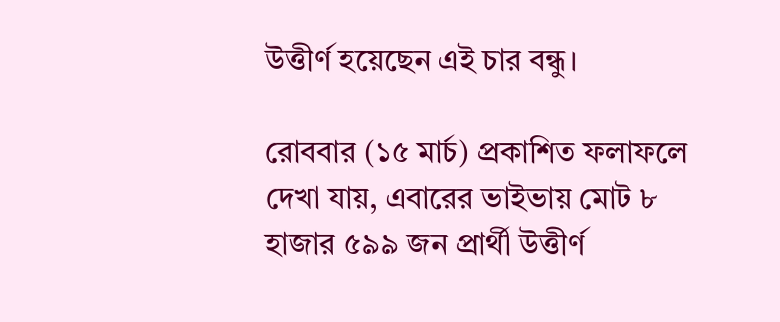উত্তীর্ণ হয়েছেন এই চার বন্ধু।

রোববার (১৫ মার্চ) প্রকাশিত ফলাফলে দেখা যায়, এবারের ভাইভায় মোট ৮ হাজার ৫৯৯ জন প্রার্থী উত্তীর্ণ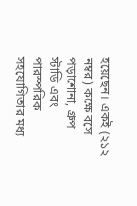হয়েছেন। একই (২১২ নম্বর) কক্ষে বসে পড়াশোনা, গ্রুপ স্টাডি এবং পারস্পরিক সহযোগিতার মধ্য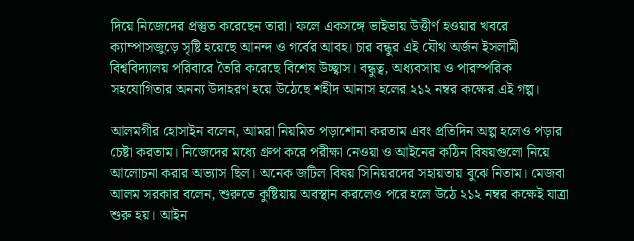দিয়ে নিজেদের প্রস্তুত করেছেন তারা। ফলে একসঙ্গে ভাইভায় উত্তীর্ণ হওয়ার খবরে ক্যাম্পাসজুড়ে সৃষ্টি হয়েছে আনন্দ ও গর্বের আবহ। চার বন্ধুর এই যৌথ অর্জন ইসলামী বিশ্ববিদ্যালয় পরিবারে তৈরি করেছে বিশেষ উচ্ছ্বাস। বন্ধুত্ব, অধ্যবসায় ও পারস্পরিক সহযোগিতার অনন্য উদাহরণ হয়ে উঠেছে শহীদ আনাস হলের ২১২ নম্বর কক্ষের এই গল্প।

আলমগীর হোসাইন বলেন, আমরা নিয়মিত পড়াশোনা করতাম এবং প্রতিদিন অল্প হলেও পড়ার চেষ্টা করতাম। নিজেদের মধ্যে গ্রুপ করে পরীক্ষা নেওয়া ও আইনের কঠিন বিষয়গুলো নিয়ে আলোচনা করার অভ্যাস ছিল। অনেক জটিল বিষয় সিনিয়রদের সহায়তায় বুঝে নিতাম। মেজবা আলম সরকার বলেন, শুরুতে কুষ্টিয়ায় অবস্থান করলেও পরে হলে উঠে ২১২ নম্বর কক্ষেই যাত্রা শুরু হয়। আইন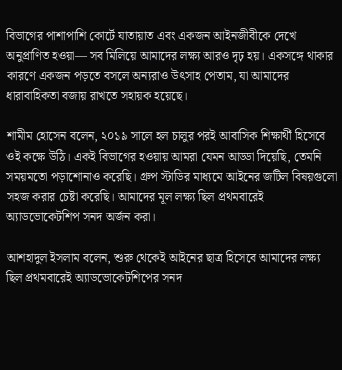বিভাগের পাশাপাশি কোর্টে যাতায়াত এবং একজন আইনজীবীকে দেখে অনুপ্রাণিত হওয়া— সব মিলিয়ে আমাদের লক্ষ্য আরও দৃঢ় হয়। একসঙ্গে থাকার কারণে একজন পড়তে বসলে অন্যরাও উৎসাহ পেতাম, যা আমাদের ধারাবাহিকতা বজায় রাখতে সহায়ক হয়েছে।

শামীম হোসেন বলেন, ২০১৯ সালে হল চালুর পরই আবাসিক শিক্ষার্থী হিসেবে ওই কক্ষে উঠি। একই বিভাগের হওয়ায় আমরা যেমন আড্ডা দিয়েছি, তেমনি সময়মতো পড়াশোনাও করেছি। গ্রুপ স্টাডির মাধ্যমে আইনের জটিল বিষয়গুলো সহজ করার চেষ্টা করেছি। আমাদের মূল লক্ষ্য ছিল প্রথমবারেই অ্যাডভোকেটশিপ সনদ অর্জন করা।

আশহাদুল ইসলাম বলেন, শুরু থেকেই আইনের ছাত্র হিসেবে আমাদের লক্ষ্য ছিল প্রথমবারেই অ্যাডভোকেটশিপের সনদ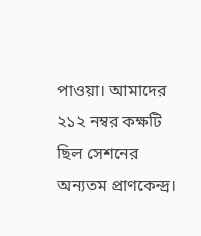পাওয়া। আমাদের ২১২ নম্বর কক্ষটি ছিল সেশনের অন্যতম প্রাণকেন্দ্র।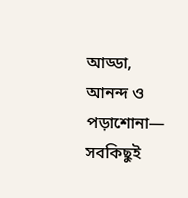আড্ডা, আনন্দ ও পড়াশোনা— সবকিছুই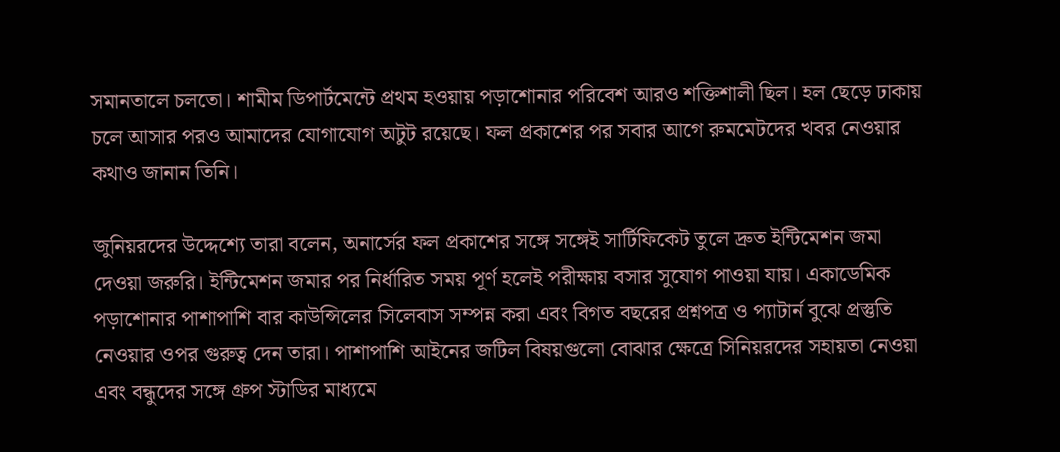সমানতালে চলতো। শামীম ডিপার্টমেন্টে প্রথম হওয়ায় পড়াশোনার পরিবেশ আরও শক্তিশালী ছিল। হল ছেড়ে ঢাকায় চলে আসার পরও আমাদের যোগাযোগ অটুট রয়েছে। ফল প্রকাশের পর সবার আগে রুমমেটদের খবর নেওয়ার কথাও জানান তিনি।

জুনিয়রদের উদ্দেশ্যে তারা বলেন, অনার্সের ফল প্রকাশের সঙ্গে সঙ্গেই সার্টিফিকেট তুলে দ্রুত ইন্টিমেশন জমা দেওয়া জরুরি। ইন্টিমেশন জমার পর নির্ধারিত সময় পূর্ণ হলেই পরীক্ষায় বসার সুযোগ পাওয়া যায়। একাডেমিক পড়াশোনার পাশাপাশি বার কাউন্সিলের সিলেবাস সম্পন্ন করা এবং বিগত বছরের প্রশ্নপত্র ও প্যাটার্ন বুঝে প্রস্তুতি নেওয়ার ওপর গুরুত্ব দেন তারা। পাশাপাশি আইনের জটিল বিষয়গুলো বোঝার ক্ষেত্রে সিনিয়রদের সহায়তা নেওয়া এবং বন্ধুদের সঙ্গে গ্রুপ স্টাডির মাধ্যমে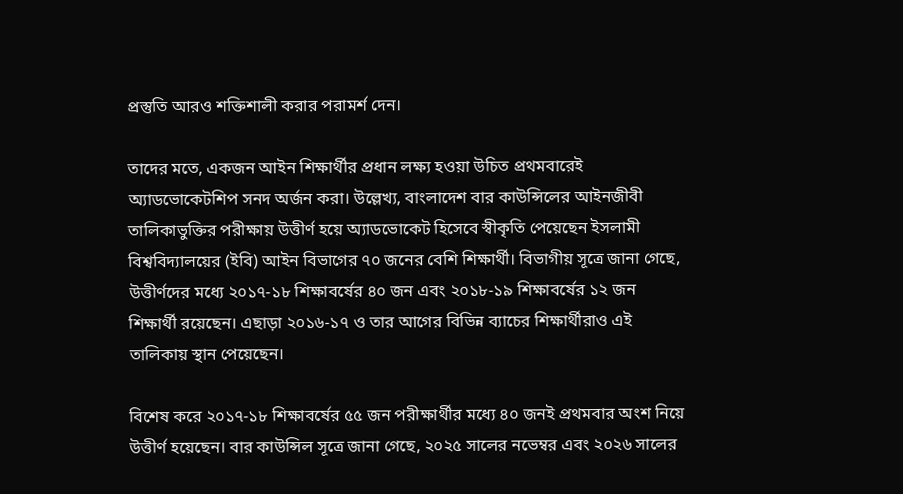প্রস্তুতি আরও শক্তিশালী করার পরামর্শ দেন।

তাদের মতে, একজন আইন শিক্ষার্থীর প্রধান লক্ষ্য হওয়া উচিত প্রথমবারেই অ্যাডভোকেটশিপ সনদ অর্জন করা। উল্লেখ্য, বাংলাদেশ বার কাউন্সিলের আইনজীবী তালিকাভুক্তির পরীক্ষায় উত্তীর্ণ হয়ে অ্যাডভোকেট হিসেবে স্বীকৃতি পেয়েছেন ইসলামী বিশ্ববিদ্যালয়ের (ইবি) আইন বিভাগের ৭০ জনের বেশি শিক্ষার্থী। বিভাগীয় সূত্রে জানা গেছে, উত্তীর্ণদের মধ্যে ২০১৭-১৮ শিক্ষাবর্ষের ৪০ জন এবং ২০১৮-১৯ শিক্ষাবর্ষের ১২ জন শিক্ষার্থী রয়েছেন। এছাড়া ২০১৬-১৭ ও তার আগের বিভিন্ন ব্যাচের শিক্ষার্থীরাও এই তালিকায় স্থান পেয়েছেন।

বিশেষ করে ২০১৭-১৮ শিক্ষাবর্ষের ৫৫ জন পরীক্ষার্থীর মধ্যে ৪০ জনই প্রথমবার অংশ নিয়ে উত্তীর্ণ হয়েছেন। বার কাউন্সিল সূত্রে জানা গেছে, ২০২৫ সালের নভেম্বর এবং ২০২৬ সালের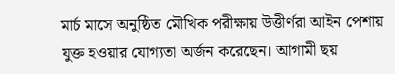মার্চ মাসে অনুষ্ঠিত মৌখিক পরীক্ষায় উত্তীর্ণরা আইন পেশায় যুক্ত হওয়ার যোগ্যতা অর্জন করেছেন। আগামী ছয়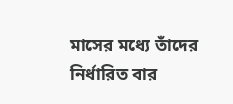মাসের মধ্যে তাঁদের নির্ধারিত বার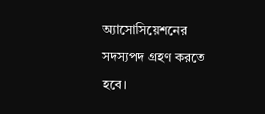অ্যাসোসিয়েশনের সদস্যপদ গ্রহণ করতে হবে।